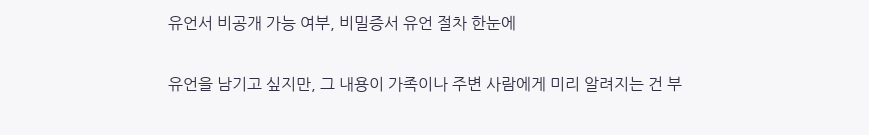유언서 비공개 가능 여부, 비밀증서 유언 절차 한눈에

유언을 남기고 싶지만, 그 내용이 가족이나 주변 사람에게 미리 알려지는 건 부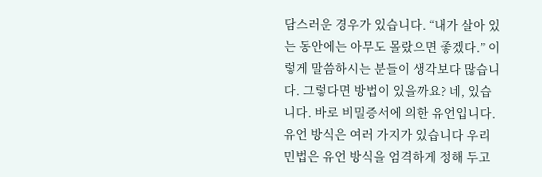담스러운 경우가 있습니다. “내가 살아 있는 동안에는 아무도 몰랐으면 좋겠다.” 이렇게 말씀하시는 분들이 생각보다 많습니다. 그렇다면 방법이 있을까요? 네, 있습니다. 바로 비밀증서에 의한 유언입니다.     유언 방식은 여러 가지가 있습니다 우리 민법은 유언 방식을 엄격하게 정해 두고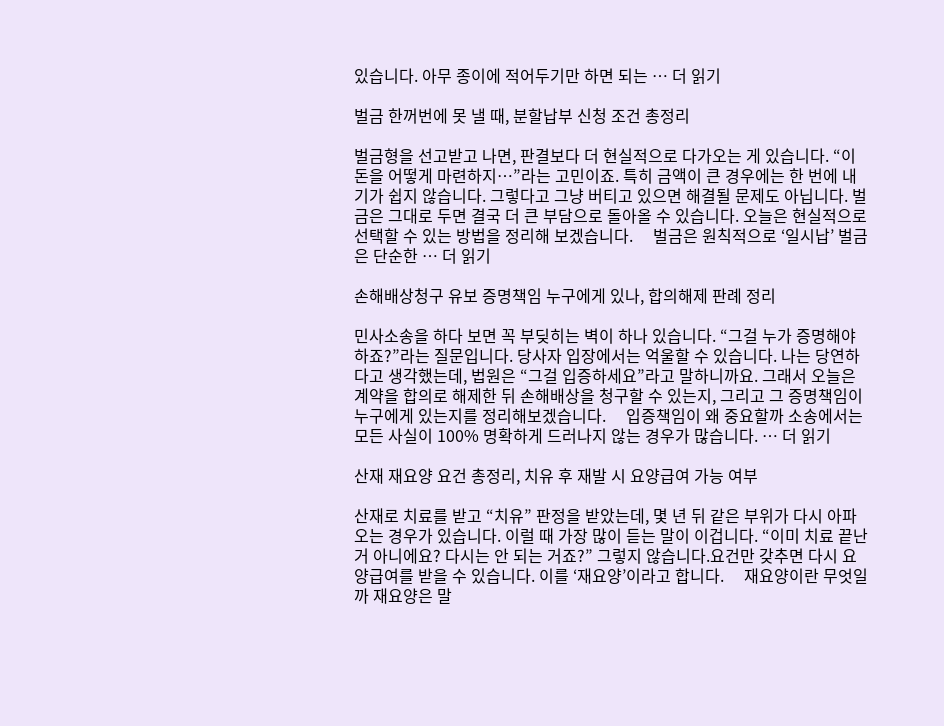있습니다. 아무 종이에 적어두기만 하면 되는 … 더 읽기

벌금 한꺼번에 못 낼 때, 분할납부 신청 조건 총정리

벌금형을 선고받고 나면, 판결보다 더 현실적으로 다가오는 게 있습니다. “이 돈을 어떻게 마련하지…”라는 고민이죠. 특히 금액이 큰 경우에는 한 번에 내기가 쉽지 않습니다. 그렇다고 그냥 버티고 있으면 해결될 문제도 아닙니다. 벌금은 그대로 두면 결국 더 큰 부담으로 돌아올 수 있습니다. 오늘은 현실적으로 선택할 수 있는 방법을 정리해 보겠습니다.     벌금은 원칙적으로 ‘일시납’ 벌금은 단순한 … 더 읽기

손해배상청구 유보 증명책임 누구에게 있나, 합의해제 판례 정리

민사소송을 하다 보면 꼭 부딪히는 벽이 하나 있습니다. “그걸 누가 증명해야 하죠?”라는 질문입니다. 당사자 입장에서는 억울할 수 있습니다. 나는 당연하다고 생각했는데, 법원은 “그걸 입증하세요”라고 말하니까요. 그래서 오늘은 계약을 합의로 해제한 뒤 손해배상을 청구할 수 있는지, 그리고 그 증명책임이 누구에게 있는지를 정리해보겠습니다.     입증책임이 왜 중요할까 소송에서는 모든 사실이 100% 명확하게 드러나지 않는 경우가 많습니다. … 더 읽기

산재 재요양 요건 총정리, 치유 후 재발 시 요양급여 가능 여부

산재로 치료를 받고 “치유” 판정을 받았는데, 몇 년 뒤 같은 부위가 다시 아파오는 경우가 있습니다. 이럴 때 가장 많이 듣는 말이 이겁니다. “이미 치료 끝난 거 아니에요? 다시는 안 되는 거죠?” 그렇지 않습니다.요건만 갖추면 다시 요양급여를 받을 수 있습니다. 이를 ‘재요양’이라고 합니다.     재요양이란 무엇일까 재요양은 말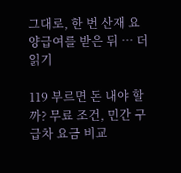그대로, 한 번 산재 요양급여를 받은 뒤 … 더 읽기

119 부르면 돈 내야 할까? 무료 조건, 민간 구급차 요금 비교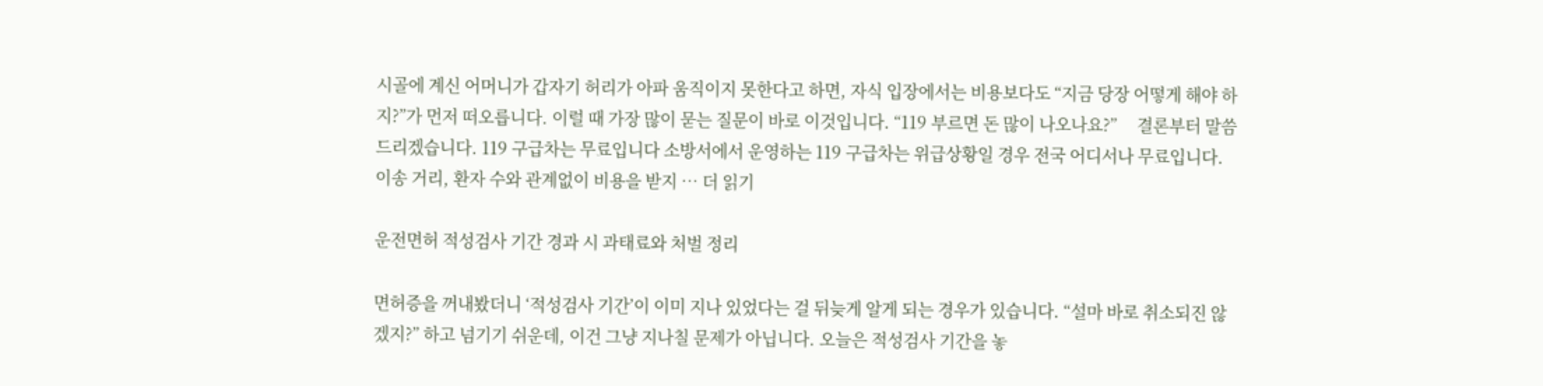시골에 계신 어머니가 갑자기 허리가 아파 움직이지 못한다고 하면, 자식 입장에서는 비용보다도 “지금 당장 어떻게 해야 하지?”가 먼저 떠오릅니다. 이럴 때 가장 많이 묻는 질문이 바로 이것입니다. “119 부르면 돈 많이 나오나요?”     결론부터 말씀드리겠습니다. 119 구급차는 무료입니다 소방서에서 운영하는 119 구급차는 위급상황일 경우 전국 어디서나 무료입니다. 이송 거리, 환자 수와 관계없이 비용을 받지 … 더 읽기

운전면허 적성검사 기간 경과 시 과태료와 처벌 정리

면허증을 꺼내봤더니 ‘적성검사 기간’이 이미 지나 있었다는 걸 뒤늦게 알게 되는 경우가 있습니다. “설마 바로 취소되진 않겠지?” 하고 넘기기 쉬운데, 이건 그냥 지나칠 문제가 아닙니다. 오늘은 적성검사 기간을 놓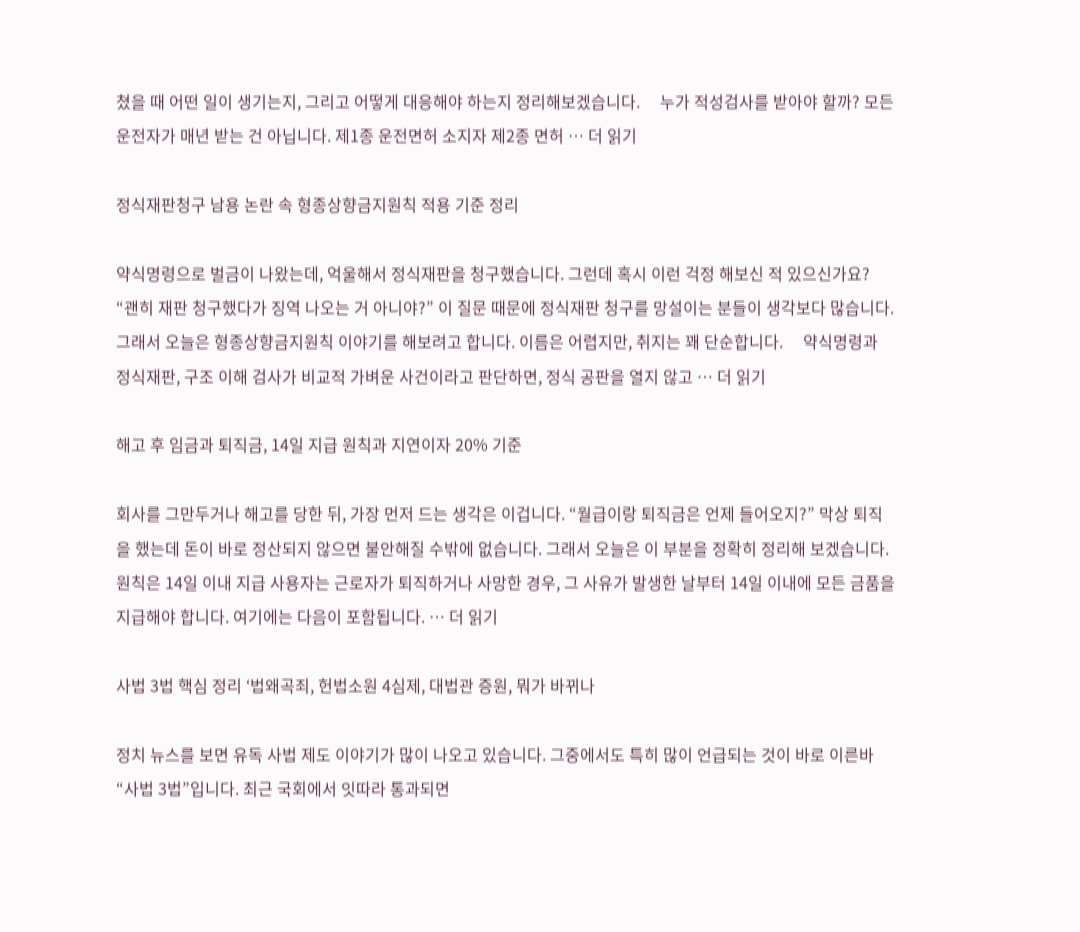쳤을 때 어떤 일이 생기는지, 그리고 어떻게 대응해야 하는지 정리해보겠습니다.     누가 적성검사를 받아야 할까? 모든 운전자가 매년 받는 건 아닙니다. 제1종 운전면허 소지자 제2종 면허 … 더 읽기

정식재판청구 남용 논란 속 형종상향금지원칙 적용 기준 정리

약식명령으로 벌금이 나왔는데, 억울해서 정식재판을 청구했습니다. 그런데 혹시 이런 걱정 해보신 적 있으신가요? “괜히 재판 청구했다가 징역 나오는 거 아니야?” 이 질문 때문에 정식재판 청구를 망설이는 분들이 생각보다 많습니다. 그래서 오늘은 형종상향금지원칙 이야기를 해보려고 합니다. 이름은 어렵지만, 취지는 꽤 단순합니다.     약식명령과 정식재판, 구조 이해 검사가 비교적 가벼운 사건이라고 판단하면, 정식 공판을 열지 않고 … 더 읽기

해고 후 임금과 퇴직금, 14일 지급 원칙과 지연이자 20% 기준

회사를 그만두거나 해고를 당한 뒤, 가장 먼저 드는 생각은 이겁니다. “월급이랑 퇴직금은 언제 들어오지?” 막상 퇴직을 했는데 돈이 바로 정산되지 않으면 불안해질 수밖에 없습니다. 그래서 오늘은 이 부분을 정확히 정리해 보겠습니다.     원칙은 14일 이내 지급 사용자는 근로자가 퇴직하거나 사망한 경우, 그 사유가 발생한 날부터 14일 이내에 모든 금품을 지급해야 합니다. 여기에는 다음이 포함됩니다. … 더 읽기

사법 3법 핵심 정리 ‘법왜곡죄, 헌법소원 4심제, 대법관 증원, 뭐가 바뀌나

정치 뉴스를 보면 유독 사법 제도 이야기가 많이 나오고 있습니다. 그중에서도 특히 많이 언급되는 것이 바로 이른바 “사법 3법”입니다. 최근 국회에서 잇따라 통과되면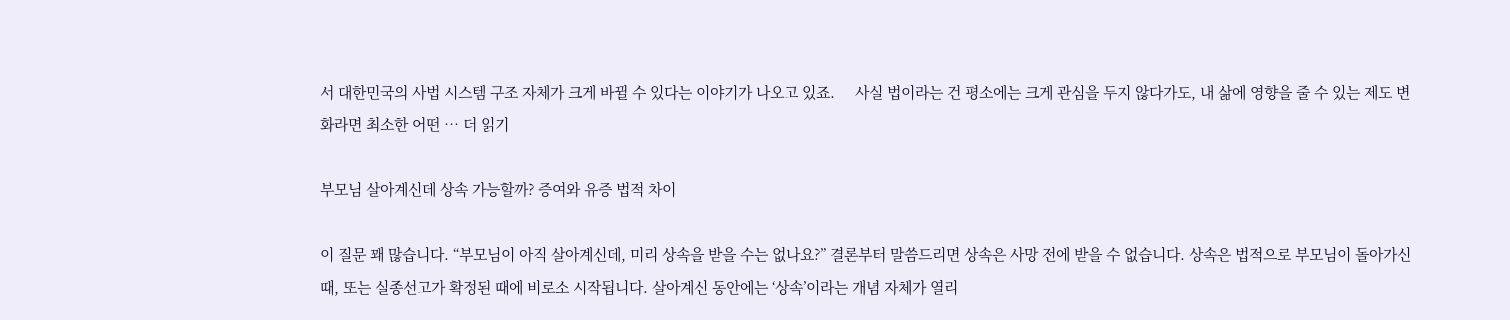서 대한민국의 사법 시스템 구조 자체가 크게 바뀔 수 있다는 이야기가 나오고 있죠.     사실 법이라는 건 평소에는 크게 관심을 두지 않다가도, 내 삶에 영향을 줄 수 있는 제도 변화라면 최소한 어떤 … 더 읽기

부모님 살아계신데 상속 가능할까? 증여와 유증 법적 차이

이 질문 꽤 많습니다. “부모님이 아직 살아계신데, 미리 상속을 받을 수는 없나요?” 결론부터 말씀드리면 상속은 사망 전에 받을 수 없습니다. 상속은 법적으로 부모님이 돌아가신 때, 또는 실종선고가 확정된 때에 비로소 시작됩니다. 살아계신 동안에는 ‘상속’이라는 개념 자체가 열리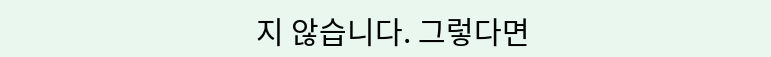지 않습니다. 그렇다면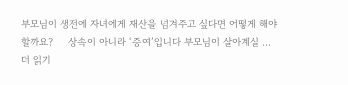부모님이 생전에 자녀에게 재산을 넘겨주고 싶다면 어떻게 해야 할까요?     상속이 아니라 ‘증여’입니다 부모님이 살아계실 … 더 읽기